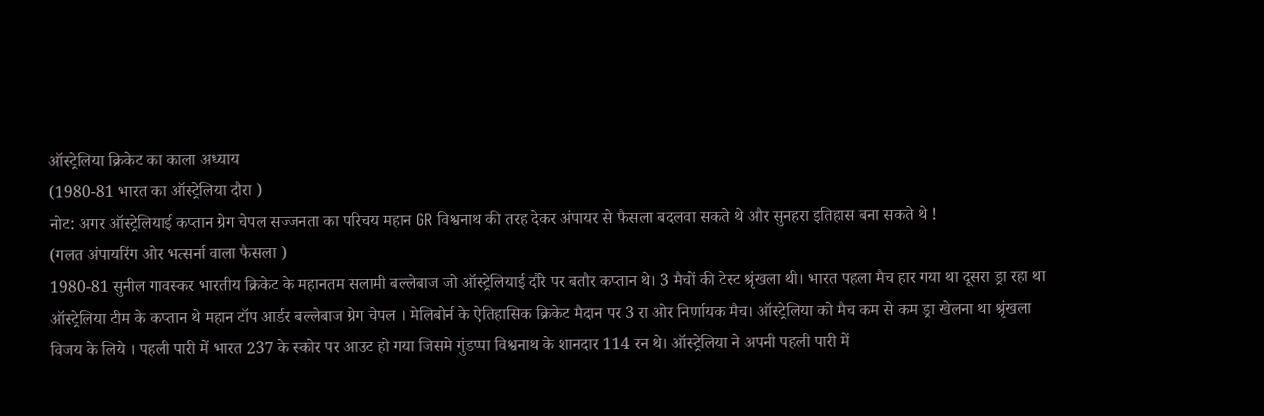ऑस्ट्रेलिया क्रिकेट का काला अध्याय
(1980-81 भारत का ऑस्ट्रेलिया दौरा )
नोट: अगर ऑस्ट्रेलियाई कप्तान ग्रेग चेपल सज्जनता का परिचय महान GR विश्वनाथ की तरह देकर अंपायर से फैसला बदलवा सकते थे और सुनहरा इतिहास बना सकते थे !
(गलत अंपायरिंग ओर भत्सर्ना वाला फैसला )
1980-81 सुनील गावस्कर भारतीय क्रिकेट के महानतम सलामी बल्लेबाज जो ऑस्ट्रेलियाई दौरे पर बतौर कप्तान थे। 3 मैचों की टेस्ट श्रृंखला थी। भारत पहला मैच हार गया था दूसरा ड्रा रहा था ऑस्ट्रेलिया टीम के कप्तान थे महान टॉप आर्डर बल्लेबाज ग्रेग चेपल । मेलिबोर्न के ऐतिहासिक क्रिकेट मैदान पर 3 रा ओर निर्णायक मैच। ऑस्ट्रेलिया को मैच कम से कम ड्रा खेलना था श्रृंखला विजय के लिये । पहली पारी में भारत 237 के स्कोर पर आउट हो गया जिसमे गुंडप्पा विश्वनाथ के शानदार 114 रन थे। ऑस्ट्रेलिया ने अपनी पहली पारी में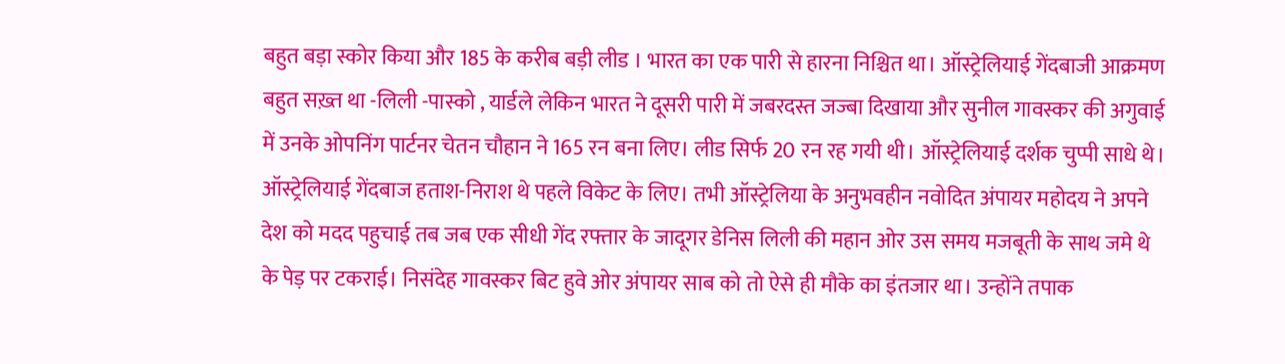बहुत बड़ा स्कोर किया और 185 के करीब बड़ी लीड । भारत का एक पारी से हारना निश्चित था। ऑस्ट्रेलियाई गेंदबाजी आक्रमण बहुत सख़्त था -लिली -पास्को , यार्डले लेकिन भारत ने दूसरी पारी में जबरदस्त जज्बा दिखाया और सुनील गावस्कर की अगुवाई में उनके ओपनिंग पार्टनर चेतन चौहान ने 165 रन बना लिए। लीड सिर्फ 20 रन रह गयी थी। ऑस्ट्रेलियाई दर्शक चुप्पी साधे थे। ऑस्ट्रेलियाई गेंदबाज हताश-निराश थे पहले विकेट के लिए। तभी ऑस्ट्रेलिया के अनुभवहीन नवोदित अंपायर महोदय ने अपने देश को मदद पहुचाई तब जब एक सीधी गेंद रफ्तार के जादूगर डेनिस लिली की महान ओर उस समय मजबूती के साथ जमे थे के पेड़ पर टकराई। निसंदेह गावस्कर बिट हुवे ओर अंपायर साब को तो ऐसे ही मौके का इंतजार था। उन्होंने तपाक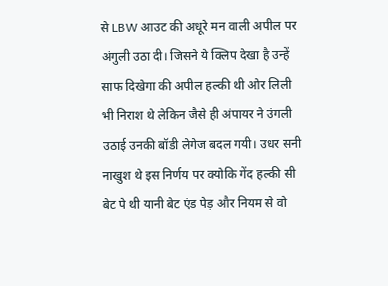से LBW आउट की अधूरे मन वाली अपील पर अंगुली उठा दी। जिसने ये क्लिप देखा है उन्हें साफ दिखेगा की अपील हल्की थी ओर लिली भी निराश थे लेकिन जैसे ही अंपायर ने उंगली उठाई उनकी बॉडी लेगेज बदल गयी। उधर सनी नाखुश थे इस निर्णय पर क्योकि गेंद हल्की सी बेट पे थी यानी बेट एंड पेड़ और नियम से वो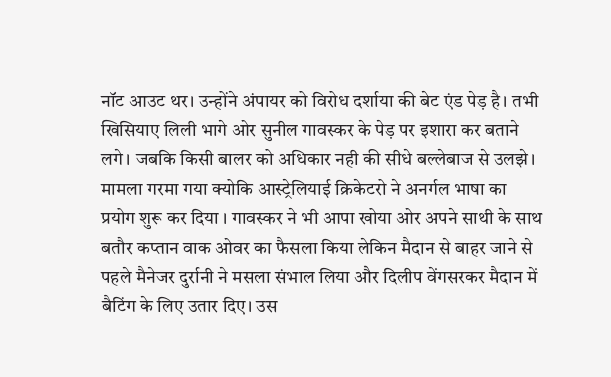नॉट आउट थर। उन्होंने अंपायर को विरोध दर्शाया की बेट एंड पेड़ है। तभी खिसियाए लिली भागे ओर सुनील गावस्कर के पेड़ पर इशारा कर बताने लगे। जबकि किसी बालर को अधिकार नही की सीधे बल्लेबाज से उलझे। मामला गरमा गया क्योकि आस्ट्रेलियाई क्रिकेटरो ने अनर्गल भाषा का प्रयोग शुरू कर दिया । गावस्कर ने भी आपा खोया ओर अपने साथी के साथ बतौर कप्तान वाक ओवर का फैसला किया लेकिन मैदान से बाहर जाने से पहले मैनेजर दुर्रानी ने मसला संभाल लिया और दिलीप वेंगसरकर मैदान में बैटिंग के लिए उतार दिए। उस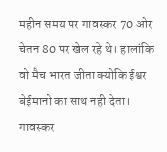महीन समय पर गावस्कर 70 ओर चेतन 80 पर खेल रहे थे। हालांकि वो मैच भारत जीता क्योकि ईश्वर बेईमानो का साथ नही देता। गावस्कर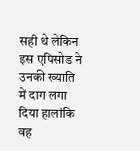सही थे लेकिन इस एपिसोड ने उनकी ख्याति में दाग लगा दिया हालांकि वह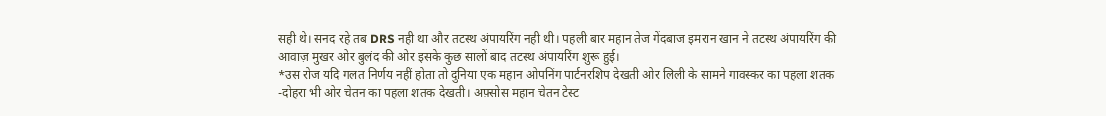सही थे। सनद रहे तब DRS नही था और तटस्थ अंपायरिंग नही थी। पहली बार महान तेज गेंदबाज इमरान खान ने तटस्थ अंपायरिंग की आवाज़ मुखर ओर बुलंद की ओर इसके कुछ सालों बाद तटस्थ अंपायरिंग शुरू हुई।
*उस रोज यदि गलत निर्णय नहीं होता तो दुनिया एक महान ओपनिंग पार्टनरशिप देखती ओर लिली के सामने गावस्कर का पहला शतक -दोहरा भी ओर चेतन का पहला शतक देखती। अफ़्सोस महान चेतन टेस्ट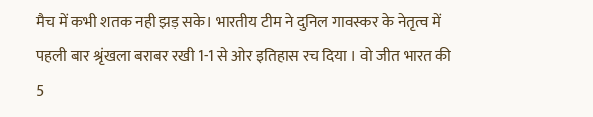मैच में कभी शतक नही झड़ सके। भारतीय टीम ने दुनिल गावस्कर के नेतृत्व में पहली बार श्रृंखला बराबर रखी 1-1 से ओर इतिहास रच दिया । वो जीत भारत की 5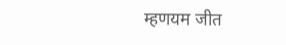म्हणयम जीत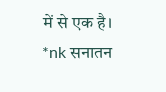में से एक है।
*nk सनातन